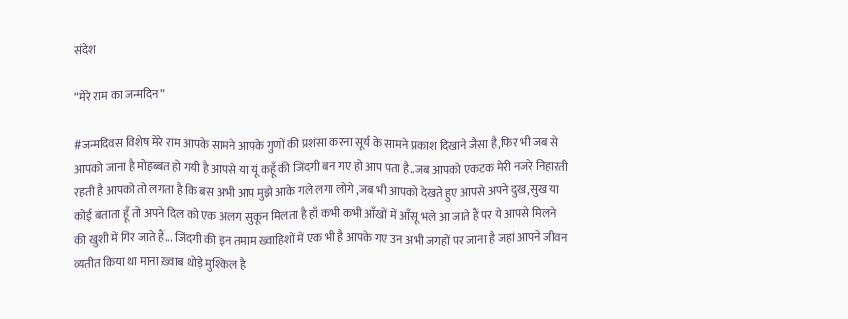संदेश

“मेरे राम का जन्मदिन”

#जन्मदिवस विशेष मेरे राम आपके सामने आपके गुणों की प्रशंसा करना सूर्य के सामने प्रकाश दिखाने जैसा है,फिर भी जब से आपको जाना है मोहब्बत हो गयी है आपसे या यूं कहूँ की जिंदगी बन गए हो आप पता है..जब आपको एकटक मेरी नजरे निहारती रहती है आपको तो लगता है कि बस अभी आप मुझे आके गले लगा लोगे ,जब भी आपको देखते हुए आपसे अपने दुख,सुख या कोई बताता हूँ तो अपने दिल को एक अलग सुकून मिलता है हाँ कभी कभी आँखों में आँसू भले आ जाते हैं पर ये आपसे मिलने की खुशी में गिर जाते हैं... जिंदगी की इन तमाम ख्वाहिशों में एक भी है आपके गए उन अभी जगहों पर जाना है जहां आपने जीवन व्यतीत किया था माना ख़्वाब थोड़े मुश्किल है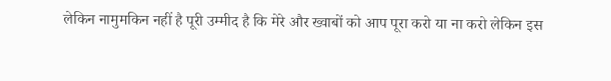लेकिन नामुमकिन नहीं है पूरी उम्मीद है कि मेरे और ख्वाबों को आप पूरा करो या ना करो लेकिन इस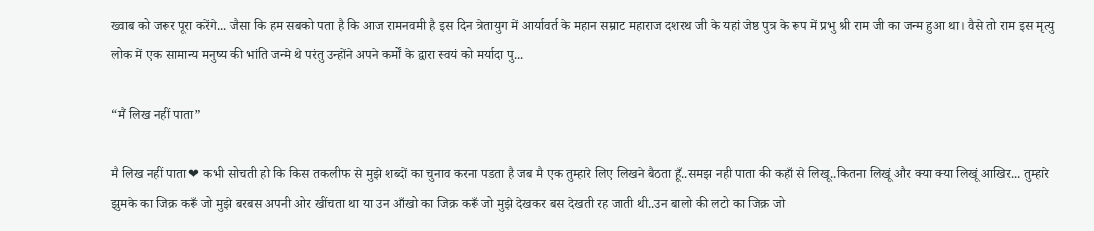ख्वाब को जरूर पूरा करेंगे... जैसा कि हम सबको पता है कि आज रामनवमी है इस दिन त्रेतायुग में आर्यावर्त के महान सम्राट महाराज दशरथ जी के यहां जेष्ठ पुत्र के रूप में प्रभु श्री राम जी का जन्म हुआ था। वैसे तो राम इस मृत्यु लोक में एक सामान्य मनुष्य की भांति जन्मे थे परंतु उन्होंने अपने कर्मों के द्वारा स्वयं को मर्यादा पु...

“मैं लिख नहीं पाता”

मै लिख नहीं पाता❤ कभी सोचती हो कि किस तकलीफ से मुझे शब्दों का चुनाव करना पडता है जब मै एक तुम्हारे लिए लिखने बैठता हूँ..समझ नही पाता की कहाँ से लिखू..कितना लिखूं और क्या क्या लिखूं आखिर... तुम्हारे झुमके का जिक्र करूँ जो मुझे बरबस अपनी ओर खींचता था या उन आँखो का जिक्र करूँ जो मुझे देखकर बस देखती रह जाती थी..उन बालो की लटो का जिक्र जो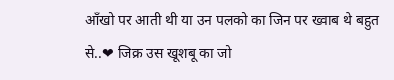आँखो पर आती थी या उन पलको का जिन पर ख्वाब थे बहुत से..❤ जिक्र उस खूशबू का जो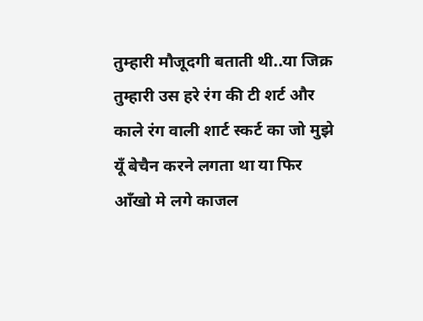तुम्हारी मौजूदगी बताती थी..या जिक्र तुम्हारी उस हरे रंग की टी शर्ट और काले रंग वाली शार्ट स्कर्ट का जो मुझे यूँ बेचैन करने लगता था या फिर आँखो मे लगे काजल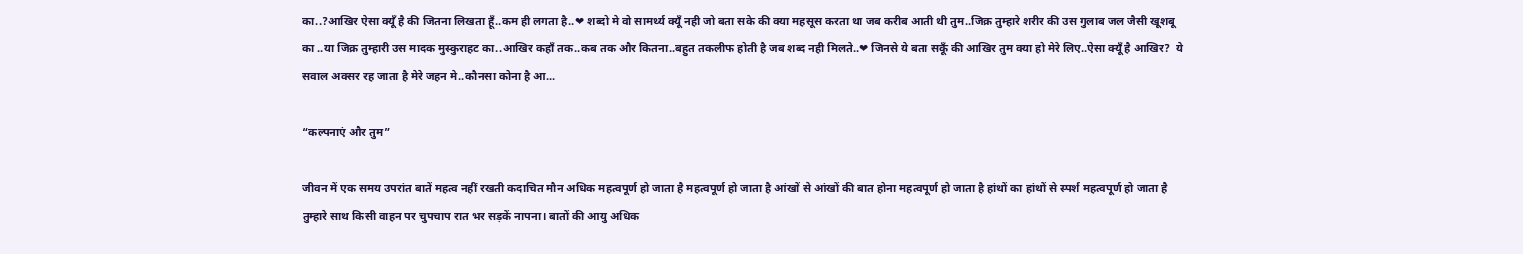का..?आखिर ऐसा क्यूँ है की जितना लिखता हूँ..कम ही लगता है..❤ शब्दो मे वो सामर्थ्य क्यूँ नही जो बता सके की क्या महसूस करता था जब करीब आती थी तुम..जिक्र तुम्हारे शरीर की उस गुलाब जल जैसी खूशबू का ..या जिक्र तुम्हारी उस मादक मुस्कुराहट का..आखिर कहाँ तक..कब तक और कितना..बहुत तकलीफ होती है जब शब्द नही मिलते..❤ जिनसे ये बता सकूँ की आखिर तुम क्या हो मेरे लिए..ऐसा क्यूँ है आखिर?  ये सवाल अक्सर रह जाता है मेरे जहन मे..कौनसा कोना है आ...

“कल्पनाएं और तुम”

जीवन में एक समय उपरांत बातें महत्व नहीं रखती कदाचित मौन अधिक महत्वपूर्ण हो जाता है महत्वपूर्ण हो जाता है आंखों से आंखों की बात होना महत्वपूर्ण हो जाता है हांथों का हांथों से स्पर्श महत्वपूर्ण हो जाता है तुम्हारे साथ किसी वाहन पर चुपचाप रात भर सड़कें नापना। बातों की आयु अधिक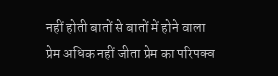नहीं होती बातों से बातों में होने वाला प्रेम अधिक नहीं जीता प्रेम का परिपक्व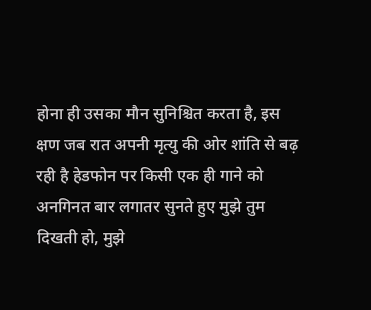होना ही उसका मौन सुनिश्चित करता है, इस क्षण जब रात अपनी मृत्यु की ओर शांति से बढ़ रही है हेडफोन पर किसी एक ही गाने को अनगिनत बार लगातर सुनते हुए मुझे तुम दिखती हो, मुझे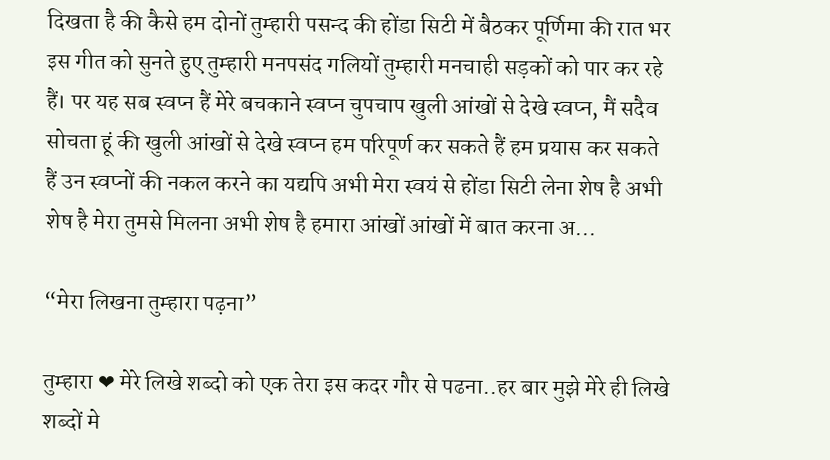दिखता है की कैसे हम दोनों तुम्हारी पसन्द की होंडा सिटी में बैठकर पूर्णिमा की रात भर इस गीत को सुनते हुए तुम्हारी मनपसंद गलियों तुम्हारी मनचाही सड़कों को पार कर रहे हैं। पर यह सब स्वप्न हैं मेरे बचकाने स्वप्न चुपचाप खुली आंखों से देखे स्वप्न, मैं सदैव सोचता हूं की खुली आंखों से देखे स्वप्न हम परिपूर्ण कर सकते हैं हम प्रयास कर सकते हैं उन स्वप्नों की नकल करने का यद्यपि अभी मेरा स्वयं से होंडा सिटी लेना शेष है अभी शेष है मेरा तुमसे मिलना अभी शेष है हमारा आंखों आंखों में बात करना अ...

“मेरा लिखना तुम्हारा पढ़ना”

तुम्हारा ❤ मेरे लिखे शब्दो को एक तेरा इस कदर गौर से पढना..हर बार मुझे मेरे ही लिखे शब्दों मे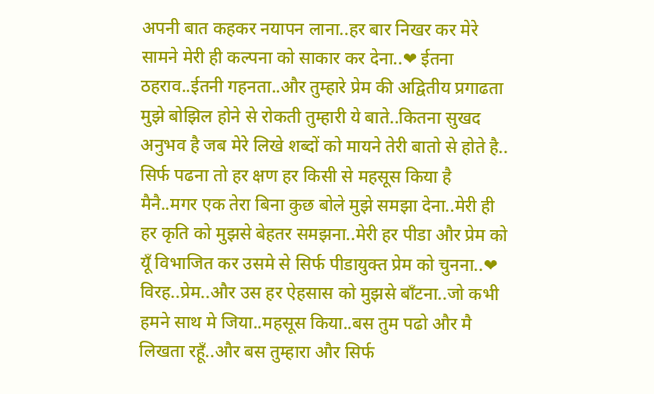अपनी बात कहकर नयापन लाना..हर बार निखर कर मेरे सामने मेरी ही कल्पना को साकार कर देना..❤ ईतना ठहराव..ईतनी गहनता..और तुम्हारे प्रेम की अद्वितीय प्रगाढता मुझे बोझिल होने से रोकती तुम्हारी ये बाते..कितना सुखद अनुभव है जब मेरे लिखे शब्दों को मायने तेरी बातो से होते है.. सिर्फ पढना तो हर क्षण हर किसी से महसूस किया है मैनै..मगर एक तेरा बिना कुछ बोले मुझे समझा देना..मेरी ही हर कृति को मुझसे बेहतर समझना..मेरी हर पीडा और प्रेम को यूँ विभाजित कर उसमे से सिर्फ पीडायुक्त प्रेम को चुनना..❤ विरह..प्रेम..और उस हर ऐहसास को मुझसे बाँटना..जो कभी हमने साथ मे जिया..महसूस किया..बस तुम पढो और मै लिखता रहूँ..और बस तुम्हारा और सिर्फ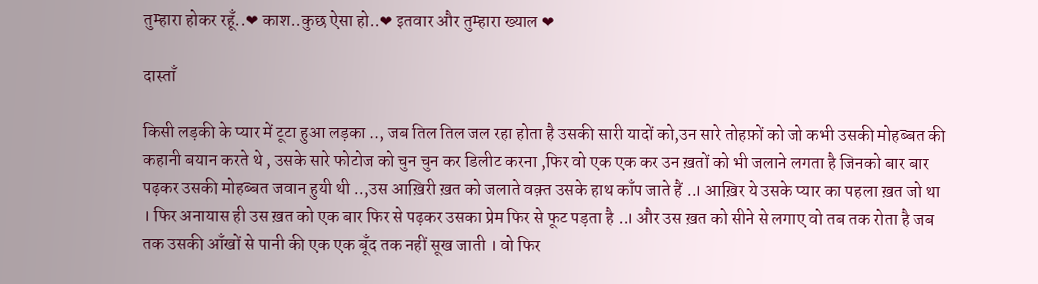तुम्हारा होकर रहूँ..❤ काश..कुछ ऐसा हो..❤ इतवार और तुम्हारा ख्याल ❤

दास्ताँ

किसी लड़की के प्यार में टूटा हुआ लड़का .., जब तिल तिल जल रहा होता है उसकी सारी यादों को,उन सारे तोहफ़ों को जो कभी उसकी मोहब्बत की कहानी बयान करते थे , उसके सारे फोटोज को चुन चुन कर डिलीट करना ,फिर वो एक एक कर उन ख़तों को भी जलाने लगता है जिनको बार बार पढ़कर उसकी मोहब्बत जवान हुयी थी ..,उस आख़िरी ख़त को जलाते वक़्त उसके हाथ काँप जाते हैं ..। आख़िर ये उसके प्यार का पहला ख़त जो था । फिर अनायास ही उस ख़त को एक बार फिर से पढ़कर उसका प्रेम फिर से फूट पड़ता है ..। और उस ख़त को सीने से लगाए वो तब तक रोता है जब तक उसकी आँखों से पानी की एक एक बूँद तक नहीं सूख जाती । वो फिर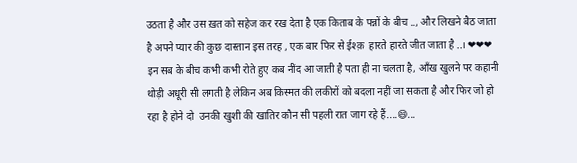उठता है और उस ख़त को सहेज कर रख देता है एक किताब के पन्नों के बीच .., और लिखने बैठ जाता है अपने प्यार की कुछ दास्तान इस तरह , एक बार फिर से ईश्क़  हारते हारते जीत जाता है ..। ❤❤❤ इन सब के बीच कभी कभी रोते हुए कब नींद आ जाती है पता ही ना चलता है, आँख खुलने पर कहानी थोड़ी अधूरी सी लगती है लेकिन अब किस्मत की लकीरों को बदला नहीं जा सकता है और फिर जो हो रहा है होने दो  उनकी खुशी की खातिर कौन सी पहली रात जाग रहे हैं....😄...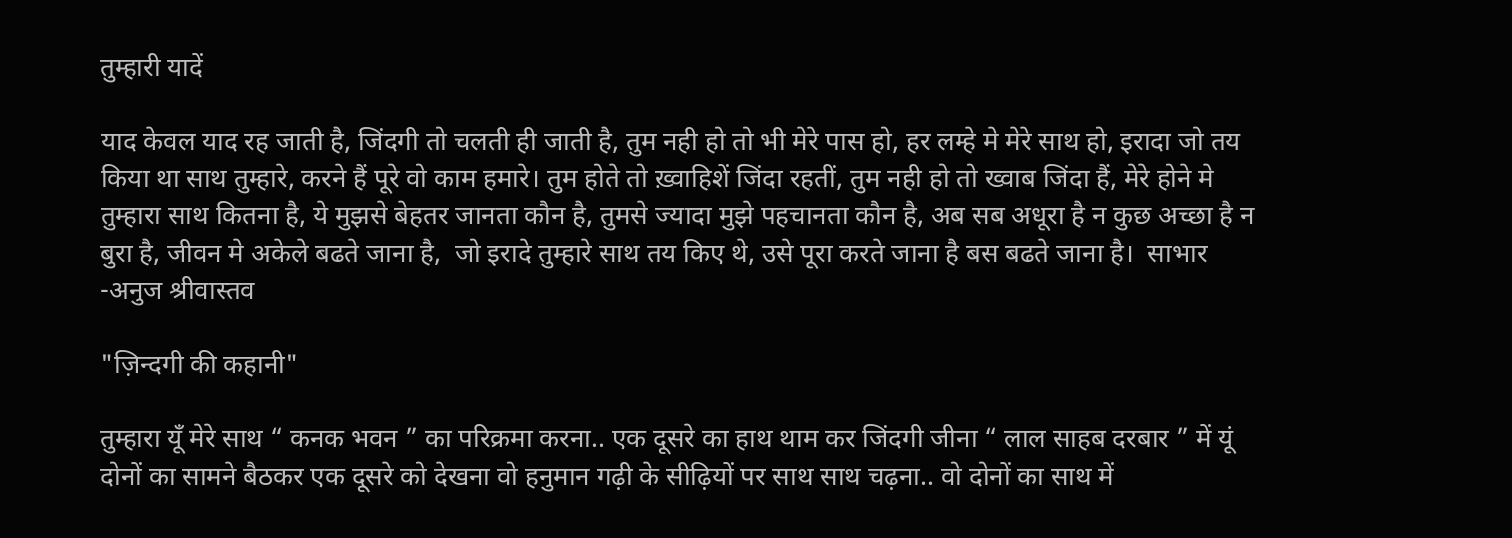तुम्हारी यादें

याद केवल याद रह जाती है, जिंदगी तो चलती ही जाती है, तुम नही हो तो भी मेरे पास हो, हर लम्हे मे मेरे साथ हो, इरादा जो तय किया था साथ तुम्हारे, करने हैं पूरे वो काम हमारे। तुम होते तो ख़्वाहिशें जिंदा रहतीं, तुम नही हो तो ख्वाब जिंदा हैं, मेरे होने मे तुम्हारा साथ कितना है, ये मुझसे बेहतर जानता कौन है, तुमसे ज्यादा मुझे पहचानता कौन है, अब सब अधूरा है न कुछ अच्छा है न बुरा है, जीवन मे अकेले बढते जाना है,  जो इरादे तुम्हारे साथ तय किए थे, उसे पूरा करते जाना है बस बढते जाना है।  साभार -अनुज श्रीवास्तव

"ज़िन्दगी की कहानी"

तुम्हारा यूँ मेरे साथ “ कनक भवन ” का परिक्रमा करना.. एक दूसरे का हाथ थाम कर जिंदगी जीना “ लाल साहब दरबार ” में यूं दोनों का सामने बैठकर एक दूसरे को देखना वो हनुमान गढ़ी के सीढ़ियों पर साथ साथ चढ़ना.. वो दोनों का साथ में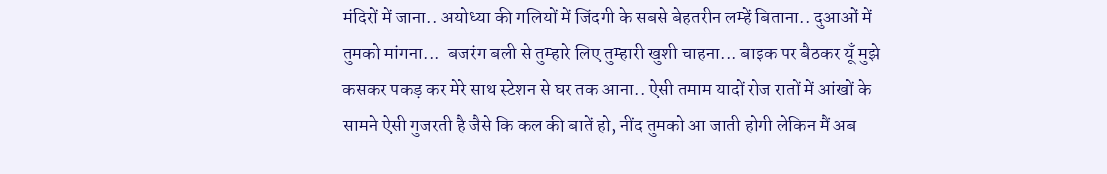मंदिरों में जाना.. अयोध्या की गलियों में जिंदगी के सबसे बेहतरीन लम्हें बिताना.. दुआओं में तुमको मांगना...  बजरंग बली से तुम्हारे लिए तुम्हारी खुशी चाहना... बाइक पर बैठकर यूँ मुझे कसकर पकड़ कर मेरे साथ स्टेशन से घर तक आना.. ऐसी तमाम यादों रोज रातों में आंखों के सामने ऐसी गुजरती है जैसे कि कल की बातें हो, नींद तुमको आ जाती होगी लेकिन मैं अब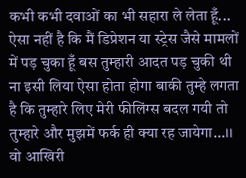कभी कभी दवाओं का भी सहारा ले लेता हूँ... ऐसा नहीं है कि मैं डिप्रेशन या स्ट्रेस जैसे मामलों में पड़ चुका हूँ बस तुम्हारी आदत पड़ चुकी थी ना इसी लिया ऐसा होता होगा बाकी तुम्हे लगता है कि तुम्हारे लिए मेरी फीलिंग्स बदल गयी तो तुम्हारे और मुझमें फर्क ही क्या रह जायेगा...।। वो आखिरी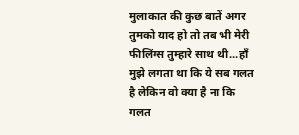मुलाकात की कुछ बातें अगर तुमको याद हो तो तब भी मेरी फीलिंग्स तुम्हारे साथ थी...हाँ मुझे लगता था कि ये सब गलत है लेकिन वो क्या है ना कि गलत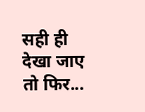सही ही देखा जाए तो फिर...